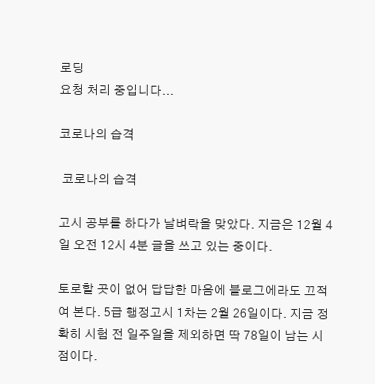로딩
요청 처리 중입니다...

코로나의 습격

 코로나의 습격

고시 공부를 하다가 날벼락을 맞았다. 지금은 12월 4일 오전 12시 4분 글을 쓰고 있는 중이다.

토로할 곳이 없어 답답한 마음에 블로그에라도 끄적여 본다. 5급 행정고시 1차는 2월 26일이다. 지금 정확히 시험 전 일주일을 제외하면 딱 78일이 남는 시점이다.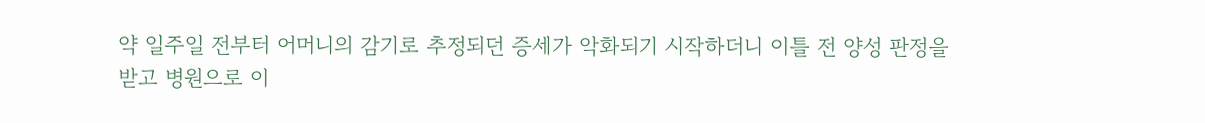약 일주일 전부터 어머니의 감기로 추정되던 증세가 악화되기 시작하더니 이틀 전 양성 판정을 받고 병원으로 이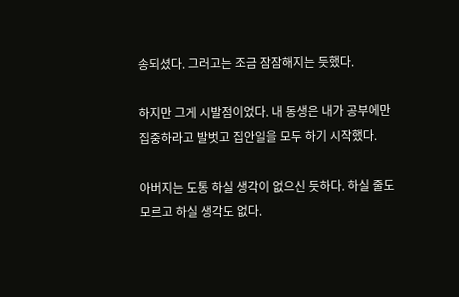송되셨다. 그러고는 조금 잠잠해지는 듯했다.

하지만 그게 시발점이었다. 내 동생은 내가 공부에만 집중하라고 발벗고 집안일을 모두 하기 시작했다.

아버지는 도통 하실 생각이 없으신 듯하다. 하실 줄도 모르고 하실 생각도 없다.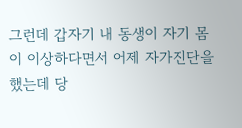그런데 갑자기 내 동생이 자기 몸이 이상하다면서 어제 자가진단을 했는데 당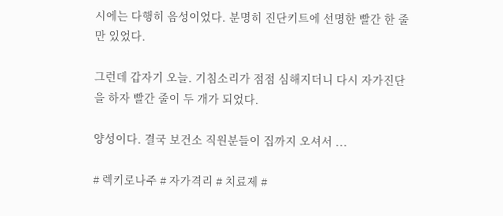시에는 다행히 음성이었다. 분명히 진단키트에 선명한 빨간 한 줄만 있었다.

그런데 갑자기 오늘. 기침소리가 점점 심해지더니 다시 자가진단을 하자 빨간 줄이 두 개가 되었다.

양성이다. 결국 보건소 직원분들이 집까지 오셔서 ...

# 렉키로나주 # 자가격리 # 치료제 #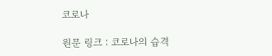코로나

원문 링크 : 코로나의 습격